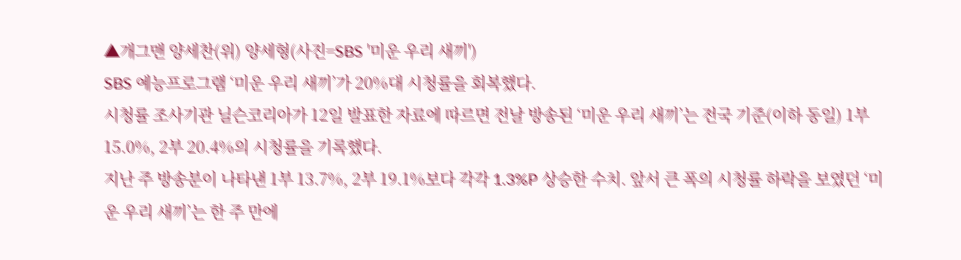▲개그맨 양세찬(위) 양세형(사진=SBS '미운 우리 새끼')
SBS 예능프로그램 ‘미운 우리 새끼’가 20%대 시청률을 회복했다.
시청률 조사기관 닐슨코리아가 12일 발표한 자료에 따르면 전날 방송된 ‘미운 우리 새끼’는 전국 기준(이하 동일) 1부 15.0%, 2부 20.4%의 시청률을 기록했다.
지난 주 방송분이 나타낸 1부 13.7%, 2부 19.1%보다 각각 1.3%P 상승한 수치. 앞서 큰 폭의 시청률 하락을 보였던 ‘미운 우리 새끼’는 한 주 만에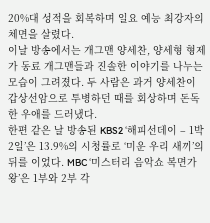20%대 성적을 회복하며 일요 예능 최강자의 체면을 살렸다.
이날 방송에서는 개그맨 양세찬, 양세형 형제가 동료 개그맨들과 진솔한 이야기를 나누는 모습이 그려졌다. 두 사람은 과거 양세찬이 갑상선암으로 투병하던 때를 회상하며 돈독한 우애를 드러냈다.
한편 같은 날 방송된 KBS2 ‘해피선데이 – 1박 2일’은 13.9%의 시청률로 ‘미운 우리 새끼’의 뒤를 이었다. MBC ‘미스터리 음악쇼 복면가왕’은 1부와 2부 각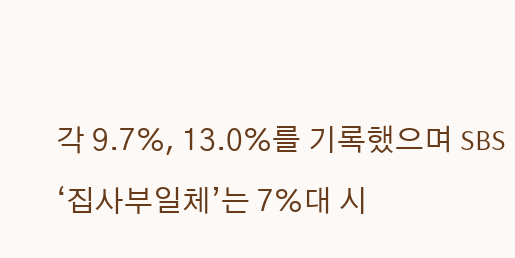각 9.7%, 13.0%를 기록했으며 SBS ‘집사부일체’는 7%대 시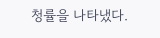청률을 나타냈다.